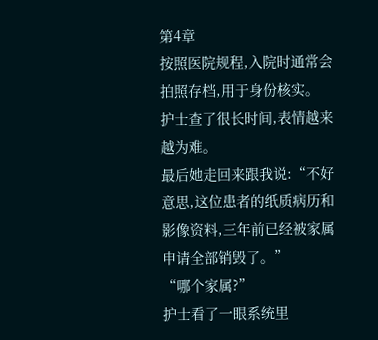第4章
按照医院规程,入院时通常会拍照存档,用于身份核实。
护士查了很长时间,表情越来越为难。
最后她走回来跟我说:“不好意思,这位患者的纸质病历和影像资料,三年前已经被家属申请全部销毁了。”
“哪个家属?”
护士看了一眼系统里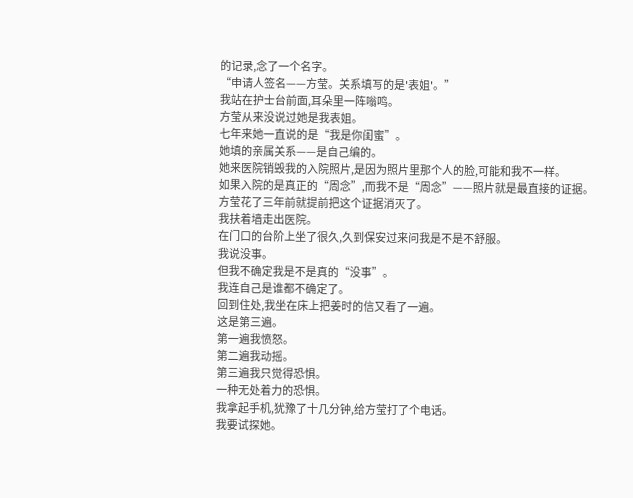的记录,念了一个名字。
“申请人签名——方莹。关系填写的是'表姐'。”
我站在护士台前面,耳朵里一阵嗡鸣。
方莹从来没说过她是我表姐。
七年来她一直说的是“我是你闺蜜”。
她填的亲属关系——是自己编的。
她来医院销毁我的入院照片,是因为照片里那个人的脸,可能和我不一样。
如果入院的是真正的“周念”,而我不是“周念”——照片就是最直接的证据。
方莹花了三年前就提前把这个证据消灭了。
我扶着墙走出医院。
在门口的台阶上坐了很久,久到保安过来问我是不是不舒服。
我说没事。
但我不确定我是不是真的“没事”。
我连自己是谁都不确定了。
回到住处,我坐在床上把姜时的信又看了一遍。
这是第三遍。
第一遍我愤怒。
第二遍我动摇。
第三遍我只觉得恐惧。
一种无处着力的恐惧。
我拿起手机,犹豫了十几分钟,给方莹打了个电话。
我要试探她。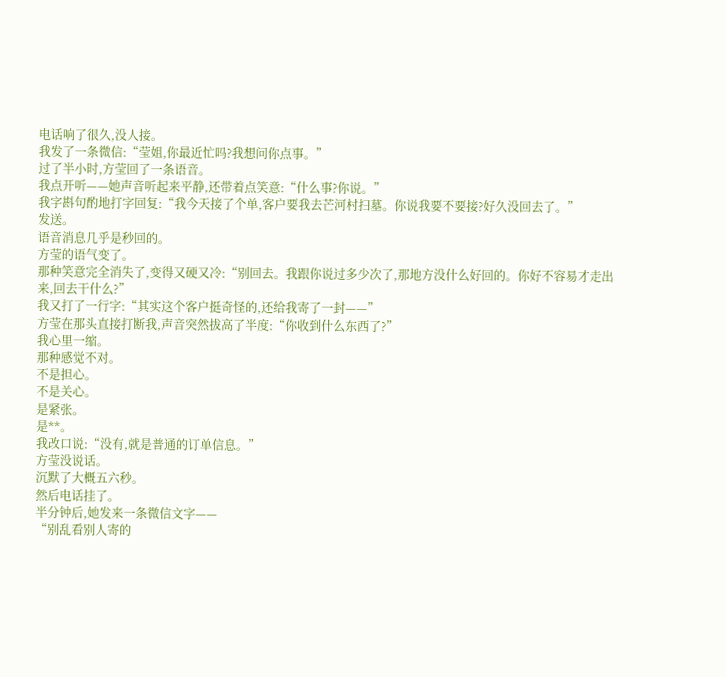电话响了很久,没人接。
我发了一条微信:“莹姐,你最近忙吗?我想问你点事。”
过了半小时,方莹回了一条语音。
我点开听——她声音听起来平静,还带着点笑意:“什么事?你说。”
我字斟句酌地打字回复:“我今天接了个单,客户要我去芒河村扫墓。你说我要不要接?好久没回去了。”
发送。
语音消息几乎是秒回的。
方莹的语气变了。
那种笑意完全消失了,变得又硬又冷:“别回去。我跟你说过多少次了,那地方没什么好回的。你好不容易才走出来,回去干什么?”
我又打了一行字:“其实这个客户挺奇怪的,还给我寄了一封——”
方莹在那头直接打断我,声音突然拔高了半度:“你收到什么东西了?”
我心里一缩。
那种感觉不对。
不是担心。
不是关心。
是紧张。
是**。
我改口说:“没有,就是普通的订单信息。”
方莹没说话。
沉默了大概五六秒。
然后电话挂了。
半分钟后,她发来一条微信文字——
“别乱看别人寄的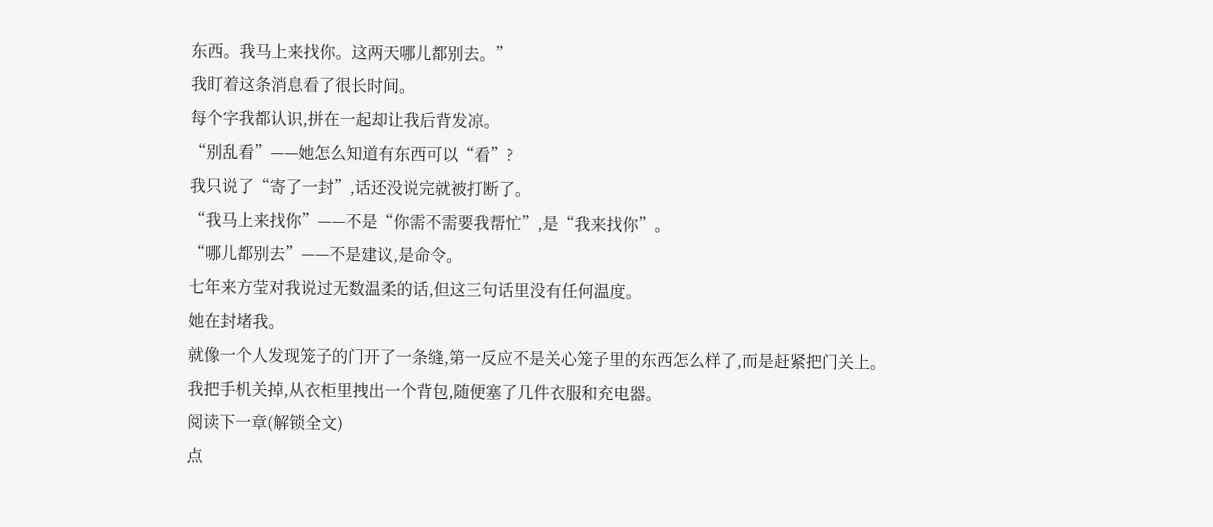东西。我马上来找你。这两天哪儿都别去。”
我盯着这条消息看了很长时间。
每个字我都认识,拼在一起却让我后背发凉。
“别乱看”——她怎么知道有东西可以“看”?
我只说了“寄了一封”,话还没说完就被打断了。
“我马上来找你”——不是“你需不需要我帮忙”,是“我来找你”。
“哪儿都别去”——不是建议,是命令。
七年来方莹对我说过无数温柔的话,但这三句话里没有任何温度。
她在封堵我。
就像一个人发现笼子的门开了一条缝,第一反应不是关心笼子里的东西怎么样了,而是赶紧把门关上。
我把手机关掉,从衣柜里拽出一个背包,随便塞了几件衣服和充电器。
阅读下一章(解锁全文)
点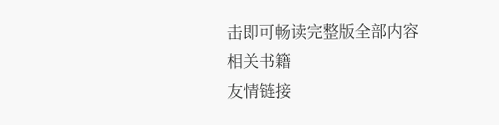击即可畅读完整版全部内容
相关书籍
友情链接